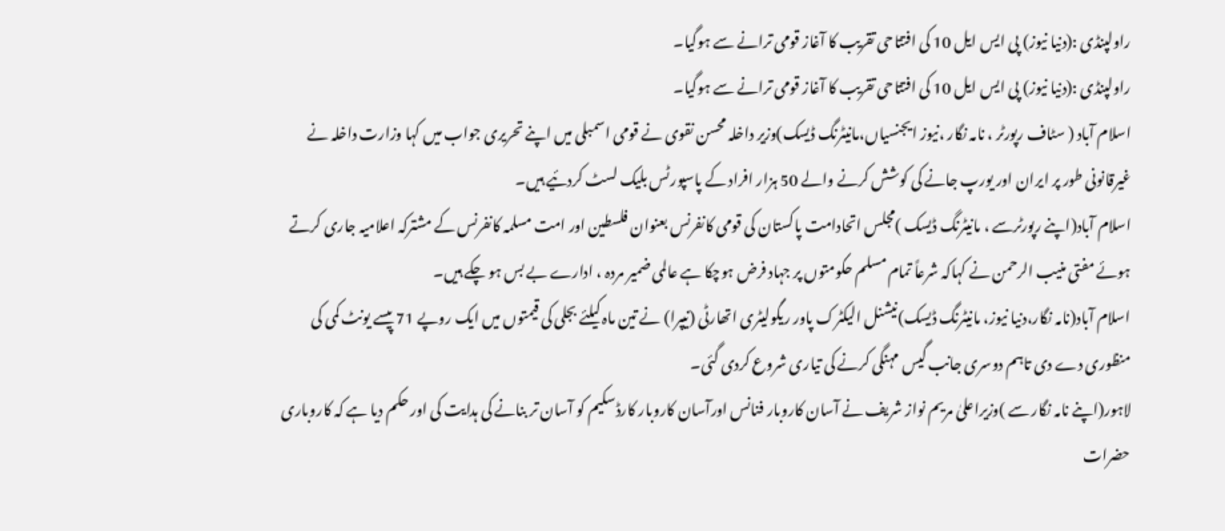راولپنڈی :(دنیا نیوز) پی ایس ایل 10 کی افتتاحی تقریب کا آغاز قومی ترانے سے ہوگیا۔
راولپنڈی :(دنیا نیوز) پی ایس ایل 10 کی افتتاحی تقریب کا آغاز قومی ترانے سے ہوگیا۔
اسلام آباد ( سٹاف رپورٹر ، نامہ نگار ،نیوز ایجنسیاں،مانیٹرنگ ڈیسک)وزیر داخلہ محسن نقوی نے قومی اسمبلی میں اپنے تحریری جواب میں کہا وزارت داخلہ نے غیرقانونی طور پر ایران اور یورپ جانے کی کوشش کرنے والے 50 ہزار افراد کے پاسپورٹس بلیک لسٹ کردئیے ہیں۔
اسلام آباد(اپنے رپورٹرسے ، مانیٹرنگ ڈیسک )مجلس اتحادامت پاکستان کی قومی کانفرنس بعنوان فلسطین اور امت مسلمہ کانفرنس کے مشترکہ اعلامیہ جاری کرتے ہوئے مفتی منیب الرحمن نے کہاکہ شرعاً تمام مسلم حکومتوں پر جہاد فرض ہوچکا ہے عالمی ضمیر مردہ ، ادارے بے بس ہو چکے ہیں۔
اسلام آباد(نامہ نگار،دنیا نیوز، مانیٹرنگ ڈیسک)نیشنل الیکٹرک پاور ریگولیٹری اتھارٹی (نیپرا) نے تین ماہ کیلئے بجلی کی قیمتوں میں ایک روپے 71 پیسے یونٹ کمی کی منظوری دے دی تاہم دوسری جانب گیس مہنگی کرنے کی تیاری شروع کردی گئی۔
لاہور(اپنے نامہ نگار سے )وزیراعلیٰ مریم نواز شریف نے آسان کاروبار فنانس اورآسان کاروبار کارڈسکیم کو آسان تر بنانے کی ہدایت کی اور حکم دیا ہے کہ کاروباری حضرات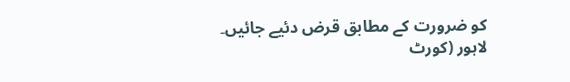کو ضرورت کے مطابق قرض دئیے جائیں۔
لاہور (کورٹ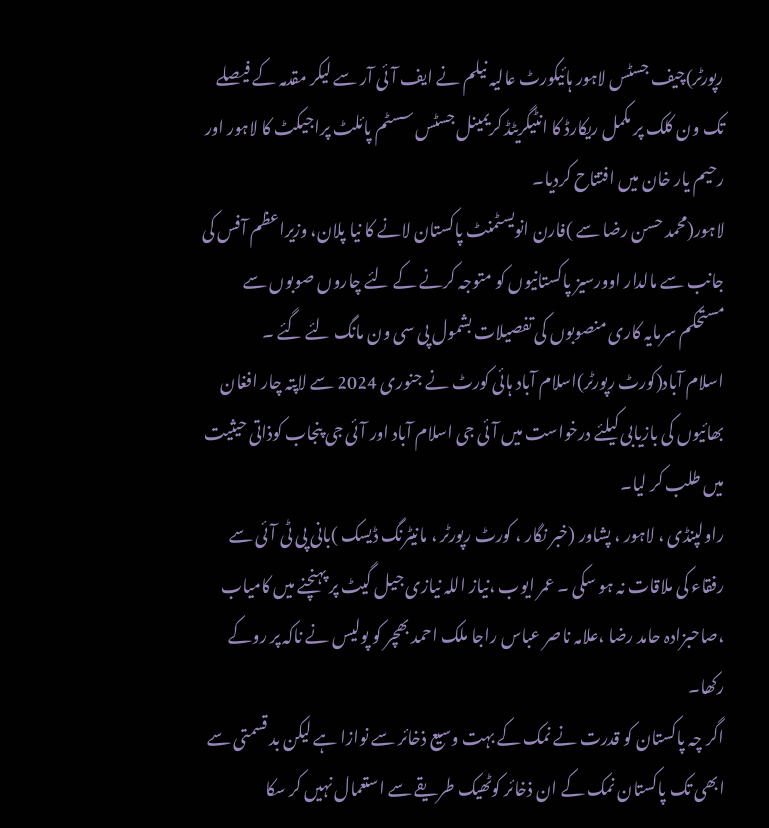رپورٹر)چیف جسٹس لاہور ہائیکورٹ عالیہ نیلم نے ایف آئی آر سے لیکر مقدمہ کے فیصلے تک ون کلک پر مکمل ریکارڈ کا انٹیگریٹڈ کریمینل جسٹس سسٹم پائلٹ پراجیکٹ کا لاہور اور رحیم یار خان میں افتتاح کردیا۔
لاہور(محمد حسن رضا سے )فارن انویسٹمنٹ پاکستان لانے کا نیا پلان، وزیراعظم آفس کی جانب سے مالدار اوورسیز پاکستانیوں کو متوجہ کرنے کے لئے چاروں صوبوں سے مستحکم سرمایہ کاری منصوبوں کی تفصیلات بشمول پی سی ون مانگ لئے گئے ۔
اسلام آباد(کورٹ رپورٹر)اسلام آباد ہائی کورٹ نے جنوری 2024 سے لاپتہ چار افغان بھائیوں کی بازیابی کیلئے درخواست میں آئی جی اسلام آباد اور آئی جی پنجاب کوذاتی حیثیت میں طلب کر لیا۔
راولپنڈی ، لاہور ، پشاور (خبر نگار ، کورٹ رپورٹر ، مانیٹرنگ ڈیسک )بانی پی ٹی آئی سے رفقاء کی ملاقات نہ ہو سکی ۔ عمر ایوب ،نیاز اللہ نیازی جیل گیٹ پر پہنچنے میں کامیاب ،صاحبزادہ حامد رضا ،علامہ ناصر عباس راجا ملک احمد بھچر کو پولیس نے ناکہ پر روکے رکھا۔
اگر چہ پاکستان کو قدرت نے نمک کے بہت وسیع ذخائر سے نوازا ہے لیکن بد قسمتی سے ابھی تک پاکستان نمک کے ان ذخائر کوٹھیک طریقے سے استعمال نہیں کر سکا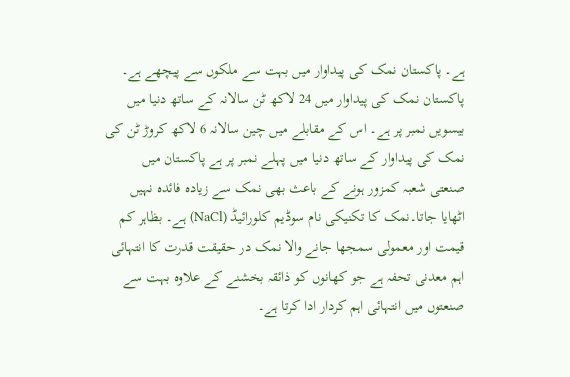ہے۔ پاکستان نمک کی پیداوار میں بہت سے ملکوں سے پیچھے ہے۔ پاکستان نمک کی پیداوار میں 24 لاکھ ٹن سالانہ کے ساتھ دنیا میں بیسویں نمبر پر ہے۔ اس کے مقابلے میں چین سالانہ 6 لاکھ کروڑ ٹن کی نمک کی پیداوار کے ساتھ دنیا میں پہلے نمبر پر ہے پاکستان میں صنعتی شعبہ کمزور ہونے کے باعث بھی نمک سے زیادہ فائدہ نہیں اٹھایا جاتا۔نمک کا تکنیکی نام سوڈیم کلورائیڈ (NaCl) ہے۔ بظاہر کم قیمت اور معمولی سمجھا جانے والا نمک در حقیقت قدرت کا انتہائی اہم معدنی تحفہ ہے جو کھانوں کو ذائقہ بخشنے کے علاوہ بہت سے صنعتوں میں انتہائی اہم کردار ادا کرتا ہے۔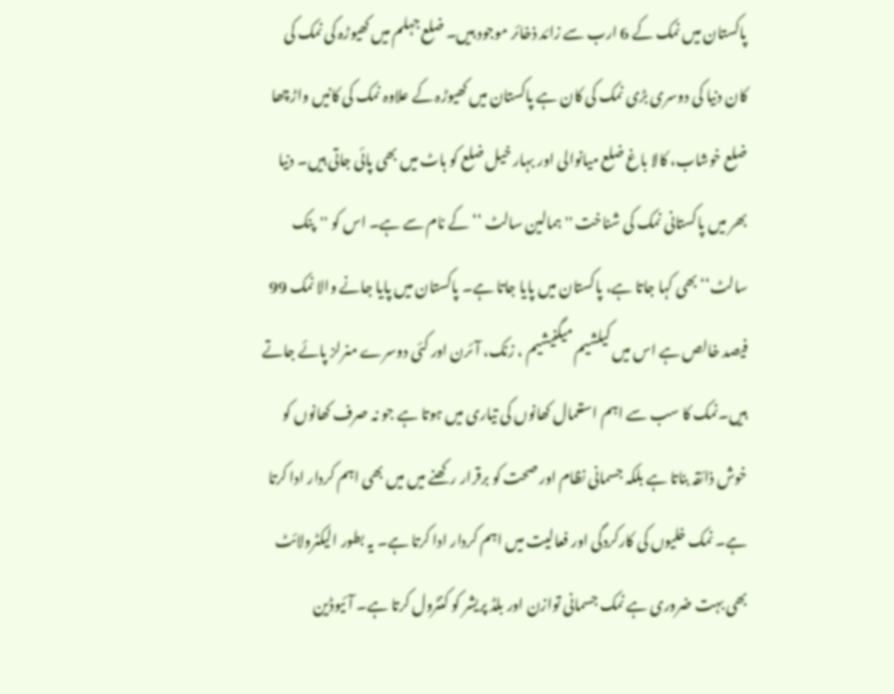پاکستان میں نمک کے 6 ارب سے زائد ذخائر موجود ہیں۔ ضلع جہلم میں کھیوڑہ کی نمک کی کان دنیا کی دوسری بڑی نمک کی کان ہے پاکستان میں کھیوڑہ کے علاوہ نمک کی کانیں واڑچھا ضلع خوشاب، کالا باغ ضلع میانوالی اور بہار خیل ضلع کو ہاٹ میں بھی پائی جاتی ہیں۔ دنیا بھر میں پاکستانی نمک کی شناخت ''ہمالین سالٹ ‘‘کے نام سے ہے۔ اس کو ''پنک سالٹ‘‘ بھی کہا جاتا ہے، پاکستان میں پایا جاتا ہے۔ پاکستان میں پایا جانے والا نمک 99 فیصد خالص ہے اس میں کیلشیم میگنیشیم ، زنک، آئرن اور کئی دوسرے منرلز پائے جاتے ہیں۔نمک کا سب سے اہم استعمال کھانوں کی تیاری میں ہوتا ہے جو نہ صرف کھانوں کو خوش ذائقہ بناتا ہے بلکہ جسمانی نظام اور صحت کو برقرار رکھنے میں میں بھی اہم کردار ادا کرتا ہے۔ نمک خلیوں کی کارکردگی اور فعالیت میں اہم کردار ادا کرتا ہے۔ یہ بطور الیکٹرولائٹ بھی بہت ضروری ہے نمک جسمانی توازن اور بلڈ پریشر کو کنٹرول کرتا ہے۔ آئیوڈین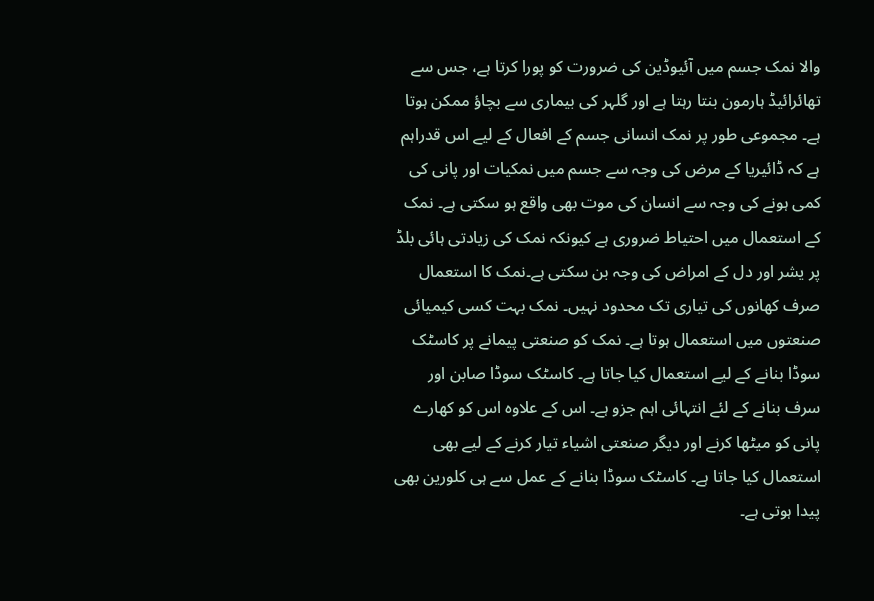والا نمک جسم میں آئیوڈین کی ضرورت کو پورا کرتا ہے، جس سے تھائرائیڈ ہارمون بنتا رہتا ہے اور گلہر کی بیماری سے بچاؤ ممکن ہوتا ہے۔ مجموعی طور پر نمک انسانی جسم کے افعال کے لیے اس قدراہم ہے کہ ڈائیریا کے مرض کی وجہ سے جسم میں نمکیات اور پانی کی کمی ہونے کی وجہ سے انسان کی موت بھی واقع ہو سکتی ہے۔ نمک کے استعمال میں احتیاط ضروری ہے کیونکہ نمک کی زیادتی ہائی بلڈ پر یشر اور دل کے امراض کی وجہ بن سکتی ہے۔نمک کا استعمال صرف کھانوں کی تیاری تک محدود نہیں۔ نمک بہت کسی کیمیائی صنعتوں میں استعمال ہوتا ہے۔ نمک کو صنعتی پیمانے پر کاسٹک سوڈا بنانے کے لیے استعمال کیا جاتا ہے۔ کاسٹک سوڈا صابن اور سرف بنانے کے لئے انتہائی اہم جزو ہے۔ اس کے علاوہ اس کو کھارے پانی کو میٹھا کرنے اور دیگر صنعتی اشیاء تیار کرنے کے لیے بھی استعمال کیا جاتا ہے۔ کاسٹک سوڈا بنانے کے عمل سے ہی کلورین بھی پیدا ہوتی ہے۔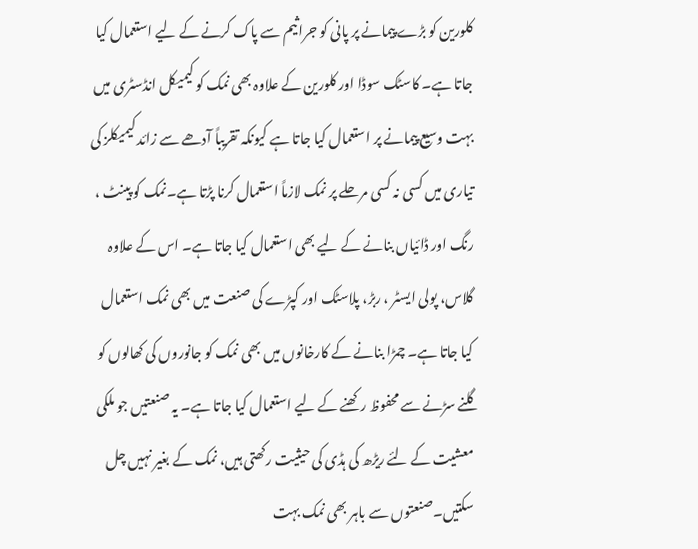کلورین کو بڑے پیمانے پر پانی کو جراثیم سے پاک کرنے کے لیے استعمال کیا جاتا ہے۔ کاسٹک سوڈا اور کلورین کے علاوہ بھی نمک کو کیمیکل انڈسٹری میں بہت وسیع پیمانے پر استعمال کیا جاتا ہے کیونکہ تقریباً آدھے سے زائد کیمیکلز کی تیاری میں کسی نہ کسی مرحلے پر نمک لازماً استعمال کرنا پڑتا ہے۔نمک کو پینٹ ، رنگ اور ڈائیاں بنانے کے لیے بھی استعمال کیا جاتا ہے۔ اس کے علاوہ گلاس، پولی ایسٹر ، ربڑ، پلاسٹک اور کپڑے کی صنعت میں بھی نمک استعمال کیا جاتا ہے۔ چمڑا بنانے کے کارخانوں میں بھی نمک کو جانوروں کی کھالوں کو گلنے سڑنے سے محفوظ رکھنے کے لیے استعمال کیا جاتا ہے۔ یہ صنعتیں جو ملکی معشیت کے لئے ریڑھ کی ہڈی کی حیثیت رکھتی ہیں، نمک کے بغیر نہیں چل سکتیں۔صنعتوں سے باہر بھی نمک بہت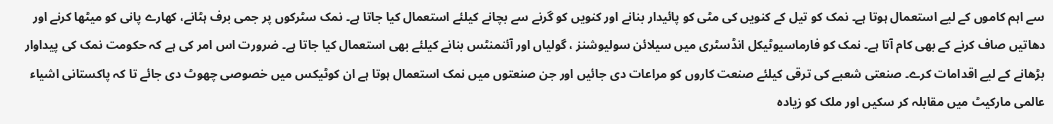سے اہم کاموں کے لیے استعمال ہوتا ہے۔ نمک کو تیل کے کنویں کی مٹی کو پائیدار بنانے اور کنویں کو گرنے سے بچانے کیلئے استعمال کیا جاتا ہے۔ نمک سٹرکوں پر جمی برف ہٹانے، کھارے پانی کو میٹھا کرنے اور دھاتیں صاف کرنے کے بھی کام آتا ہے۔ نمک کو فارماسیوٹیکل انڈسٹری میں سیلائن سولیوشنز ، گولیاں اور آئنمنٹس بنانے کیلئے بھی استعمال کیا جاتا ہے۔ ضرورت اس امر کی ہے کہ حکومت نمک کی پیداوار بڑھانے کے لیے اقدامات کرے۔ صنعتی شعبے کی ترقی کیلئے صنعت کاروں کو مراعات دی جائیں اور جن صنعتوں میں نمک استعمال ہوتا ہے ان کوٹیکس میں خصوصی چھوٹ دی جائے تا کہ پاکستانی اشیاء عالمی مارکیٹ میں مقابلہ کر سکیں اور ملک کو زیادہ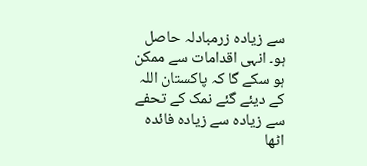سے زیادہ زرمبادلہ حاصل ہو۔ انہی اقدامات سے ممکن ہو سکے گا کہ پاکستان اللہ کے دیئے گئے نمک کے تحفے سے زیادہ سے زیادہ فائدہ اٹھا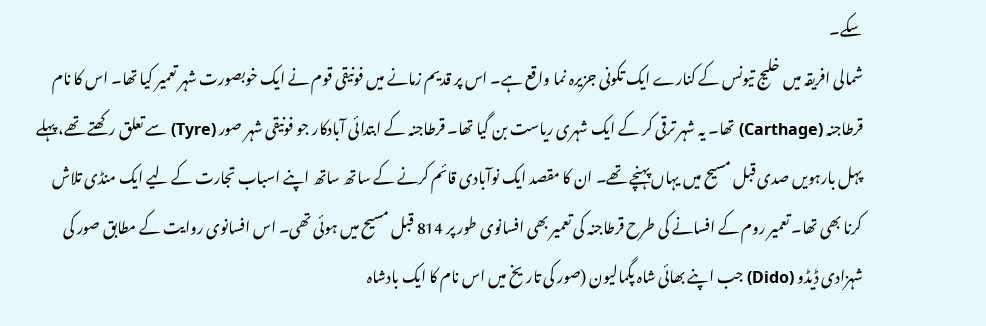سکے۔
شمالی افریقہ میں خلیج تیونس کے کنارے ایک تکونی جزیرہ نما واقع ہے۔ اس پر قدیم زمانے میں فونیقی قوم نے ایک خوبصورت شہر تعمیر کیا تھا۔ اس کا نام قرطاجنہ (Carthage) تھا۔ یہ شہر ترقی کر کے ایک شہری ریاست بن گیا تھا۔ قرطاجنہ کے ابتدائی آبادکار جو فونیقی شہر صور (Tyre) سے تعلق رکھتے تھے، پہلے پہل بارہویں صدی قبل مسیح میں یہاں پہنچے تھے۔ ان کا مقصد ایک نوآبادی قائم کرنے کے ساتھ ساتھ اپنے اسباب تجارت کے لیے ایک منڈی تلاش کرنا بھی تھا۔ تعمیر روم کے افسانے کی طرح قرطاجنہ کی تعمیر بھی افسانوی طور پر 814 قبل مسیح میں ہوئی تھی۔ اس افسانوی روایت کے مطابق صور کی شہزادی ڈیڈو (Dido) جب اپنے بھائی شاہ پگمالیون (صور کی تاریخ میں اس نام کا ایک بادشاہ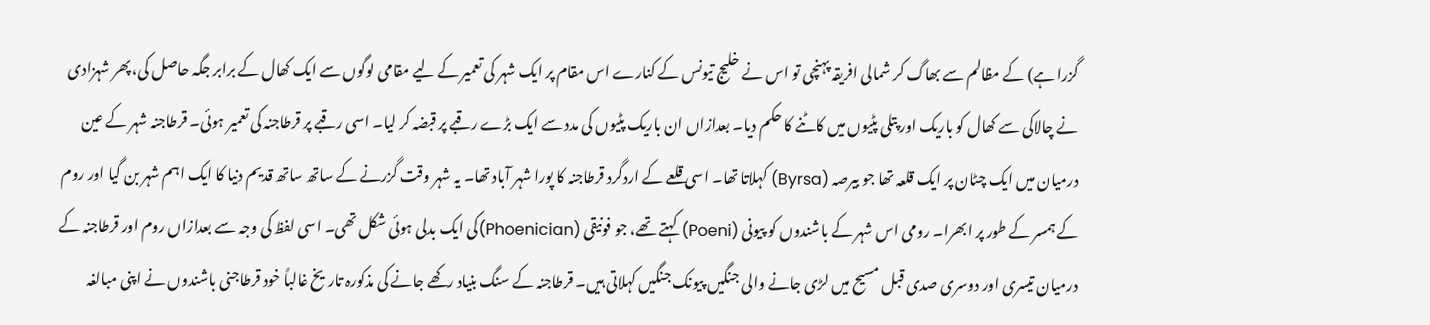گزرا ہے) کے مظالم سے بھاگ کر شمالی افریقہ پہنچی تو اس نے خلیج تیونس کے کنارے اس مقام پر ایک شہر کی تعمیر کے لیے مقامی لوگوں سے ایک کھال کے برابر جگہ حاصل کی، پھر شہزادی نے چالاکی سے کھال کو باریک اور پتلی پٹیوں میں کاٹنے کا حکم دیا۔ بعدازاں ان باریک پٹیوں کی مدد سے ایک بڑے رقبے پر قبضہ کر لیا۔ اسی رقبے پر قرطاجنہ کی تعمیر ہوئی۔ قرطاجنہ شہر کے عین درمیان میں ایک چٹان پر ایک قلعہ تھا جو بیرصہ (Byrsa) کہلاتا تھا۔ اسی قلعے کے اردگرد قرطاجنہ کا پورا شہر آباد تھا۔ یہ شہر وقت گزرنے کے ساتھ ساتھ قدیم دنیا کا ایک اہم شہر بن گیا اور روم کے ہمسر کے طور پر ابھرا۔ رومی اس شہر کے باشندوں کو پیونی (Poeni) کہتے تھے، جو فونیقی (Phoenician)کی ایک بدلی ہوئی شکل تھی۔ اسی لفظ کی وجہ سے بعدازاں روم اور قرطاجنہ کے درمیان تیسری اور دوسری صدی قبل مسیح میں لڑی جانے والی جنگیں پیونک جنگیں کہلاتی ہیں۔ قرطاجنہ کے سنگ بنیاد رکھے جانے کی مذکورہ تاریخ غالباً خود قرطاجنی باشندوں نے اپنی مبالغہ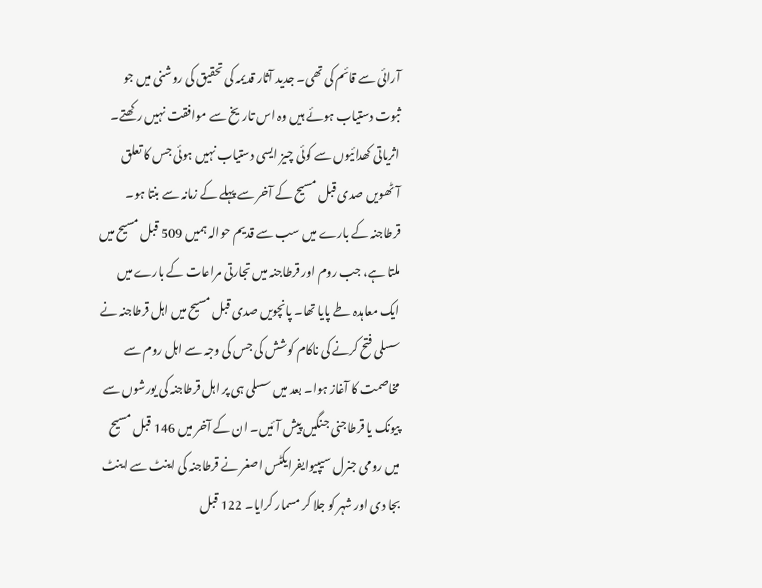آرائی سے قائم کی تھی۔ جدید آثار قدیمہ کی تحقیق کی روشنی میں جو ثبوت دستیاب ہوئے ہیں وہ اس تاریخ سے موافقت نہیں رکھتے۔ اثریاتی کھدائیوں سے کوئی چیز ایسی دستیاب نہیں ہوئی جس کا تعلق آٹھویں صدی قبل مسیح کے آخر سے پہلے کے زمانہ سے بنتا ہو۔ قرطاجنہ کے بارے میں سب سے قدیم حوالہ ہمیں 509 قبل مسیح میں ملتا ہے، جب روم اور قرطاجنہ میں تجارتی مراعات کے بارے میں ایک معاہدہ طے پایا تھا۔ پانچویں صدی قبل مسیح میں اہل قرطاجنہ نے سسلی فتح کرنے کی ناکام کوشش کی جس کی وجہ سے اہل روم سے مخاصمت کا آغاز ہوا۔ بعد میں سسلی ہی پر اہل قرطاجنہ کی یورشوں سے پیونک یا قرطاجنی جنگیں پیش آئیں۔ ان کے آخر میں 146 قبل مسیح میں رومی جنرل سیپیوایفرایکٹس اصغر نے قرطاجنہ کی اینٹ سے اینٹ بجا دی اور شہر کو جلا کر مسمار کرایا۔ 122 قبل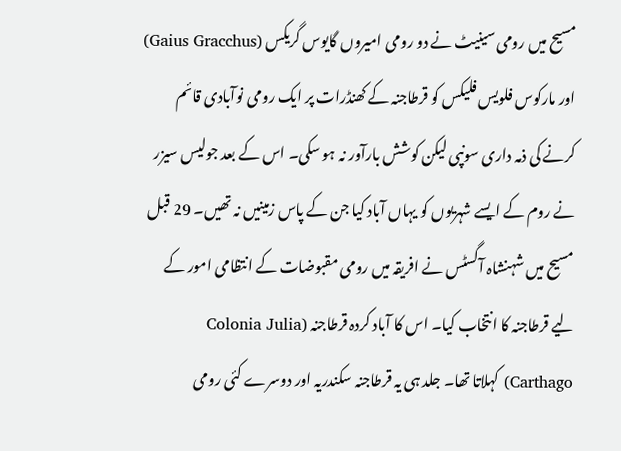مسیح میں رومی سینیٹ نے دو رومی امیروں گایوس گریکس (Gaius Gracchus) اور مارکوس فلویس فلیکس کو قرطاجنہ کے کھنڈرات پر ایک رومی نوآبادی قائم کرنے کی ذمہ داری سونپی لیکن کوشش بارآور نہ ہو سکی۔ اس کے بعد جولیس سیزر نے روم کے ایسے شہریوں کو یہاں آباد کیا جن کے پاس زمینیں نہ تھیں۔ 29 قبل مسیح میں شہنشاہ آگسٹس نے افریقہ میں رومی مقبوضات کے انتظامی امور کے لیے قرطاجنہ کا انتخاب کیا۔ اس کا آباد کردہ قرطاجنہ (Colonia Julia Carthago) کہلاتا تھا۔ جلد ہی یہ قرطاجنہ سکندریہ اور دوسرے کئی رومی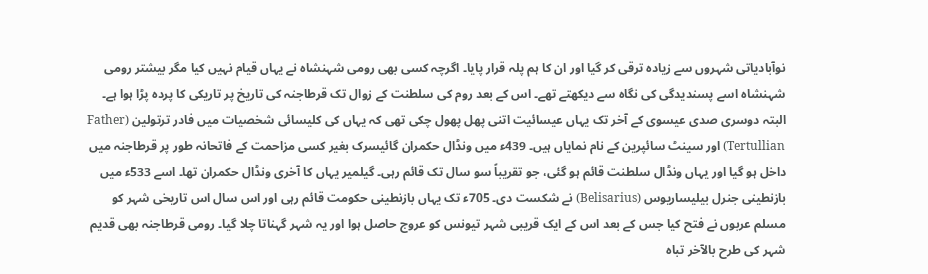نوآبادیاتی شہروں سے زیادہ ترقی کر گیا اور ان کا ہم پلہ قرار پایا۔ اگرچہ کسی بھی رومی شہنشاہ نے یہاں قیام نہیں کیا مگر بیشتر رومی شہنشاہ اسے پسندیدگی کی نگاہ سے دیکھتے تھے۔ اس کے بعد روم کی سلطنت کے زوال تک قرطاجنہ کی تاریخ پر تاریکی کا پردہ پڑا ہوا ہے۔ البتہ دوسری صدی عیسوی کے آخر تک یہاں عیسائیت اتنی پھل پھول چکی تھی کہ یہاں کی کلیسائی شخصیات میں فادر ترتولین (Father Tertullian) اور سینٹ سائپرین کے نام نمایاں ہیں۔ 439ء میں ونڈال حکمران گائیسرک بغیر کسی مزاحمت کے فاتحانہ طور پر قرطاجنہ میں داخل ہو گیا اور یہاں ونڈال سلطنت قائم ہو گئی، جو تقریباً سو سال تک قائم رہی۔ گیلمیر یہاں کا آخری ونڈال حکمران تھا۔ اسے 533ء میں بازنطینی جنرل بیلیساریوس (Belisarius) نے شکست دی۔ 705ء تک یہاں بازنطینی حکومت قائم رہی اور اس سال اس تاریخی شہر کو مسلم عربوں نے فتح کیا جس کے بعد اس کے ایک قریبی شہر تیونس کو عروج حاصل ہوا اور یہ شہر گہناتا چلا گیا۔ رومی قرطاجنہ بھی قدیم شہر کی طرح بالآخر تباہ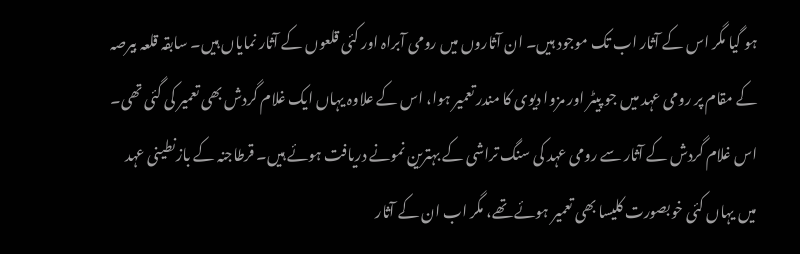ہو گیا مگر اس کے آثار اب تک موجود ہیں۔ ان آثاروں میں رومی آبراہ اور کئی قلعوں کے آثار نمایاں ہیں۔ سابقہ قلعہ بیرصہ کے مقام پر رومی عہد میں جو پیٹر اور مزوا دیوی کا مندر تعمیر ہوا، اس کے علاوہ یہاں ایک غلام گردش بھی تعمیر کی گئی تھی۔ اس غلام گردش کے آثار سے رومی عہد کی سنگ تراشی کے بہترین نمونے دریافت ہوئے ہیں۔ قرطاجنہ کے بازنطینی عہد میں یہاں کئی خوبصورت کلیسا بھی تعمیر ہوئے تھے، مگر اب ان کے آثار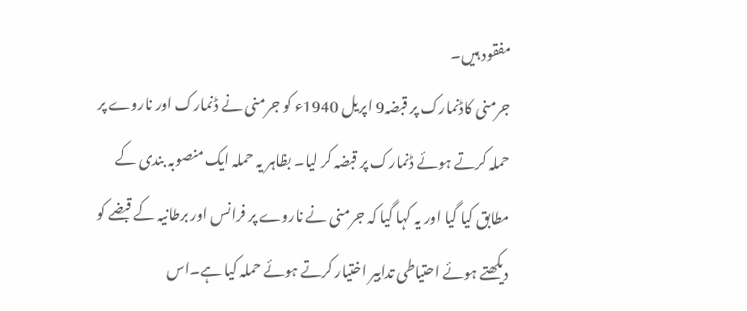مفقود ہیں۔
جرمنی کاڈنمارک پر قبضہ9 اپریل 1940ء کو جرمنی نے ڈنمارک اور ناروے پر حملہ کرتے ہوئے ڈنمارک پر قبضہ کر لیا۔ بظاہر یہ حملہ ایک منصوبہ بندی کے مطابق کیا گیا اور یہ کہا گیا کہ جرمنی نے ناروے پر فرانس اور برطانیہ کے قبضے کو دیکھتے ہوئے احتیاطی تدابیر اختیار کرتے ہوئے حملہ کیا ہے۔اس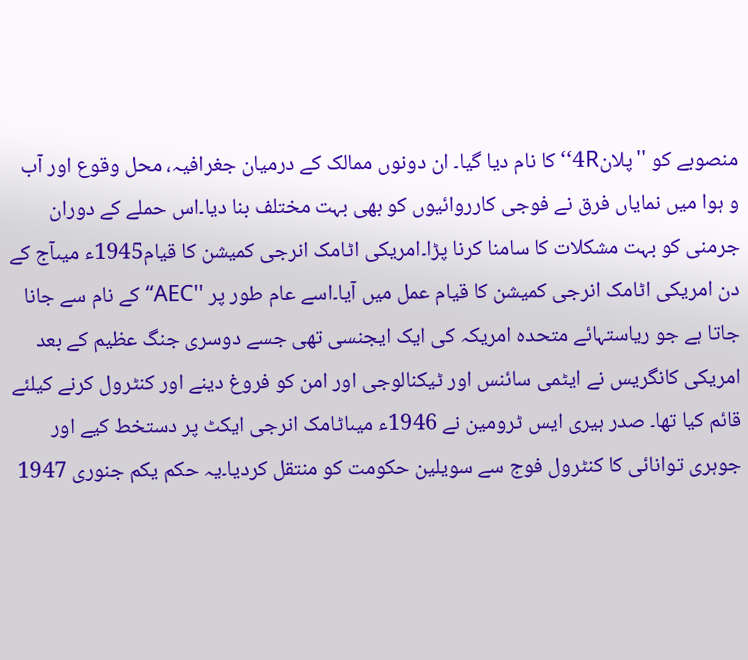منصوبے کو ''پلان4R‘‘کا نام دیا گیا۔ ان دونوں ممالک کے درمیان جغرافیہ، محل وقوع اور آب و ہوا میں نمایاں فرق نے فوجی کارروائیوں کو بھی بہت مختلف بنا دیا۔اس حملے کے دوران جرمنی کو بہت مشکلات کا سامنا کرنا پڑا۔امریکی اٹامک انرجی کمیشن کا قیام1945ء میںآج کے دن امریکی اٹامک انرجی کمیشن کا قیام عمل میں آیا۔اسے عام طور پر ''AEC‘‘ کے نام سے جانا جاتا ہے جو ریاستہائے متحدہ امریکہ کی ایک ایجنسی تھی جسے دوسری جنگ عظیم کے بعد امریکی کانگریس نے ایٹمی سائنس اور ٹیکنالوجی اور امن کو فروغ دینے اور کنٹرول کرنے کیلئے قائم کیا تھا۔ صدر ہیری ایس ٹرومین نے 1946ء میںاٹامک انرجی ایکٹ پر دستخط کیے اور جوہری توانائی کا کنٹرول فوج سے سویلین حکومت کو منتقل کردیا۔یہ حکم یکم جنوری 1947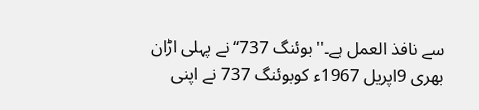سے نافذ العمل ہے۔''بوئنگ 737‘‘نے پہلی اڑان بھری 9اپریل 1967ء کوبوئنگ 737 نے اپنی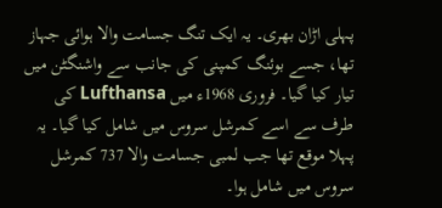پہلی اڑان بھری۔ یہ ایک تنگ جسامت والا ہوائی جہاز تھا، جسے بوئنگ کمپنی کی جانب سے واشنگٹن میں تیار کیا گیا۔ فروری 1968ء میں Lufthansa کی طرف سے اسے کمرشل سروس میں شامل کیا گیا۔ یہ پہلا موقع تھا جب لمبی جسامت والا 737 کمرشل سروس میں شامل ہوا۔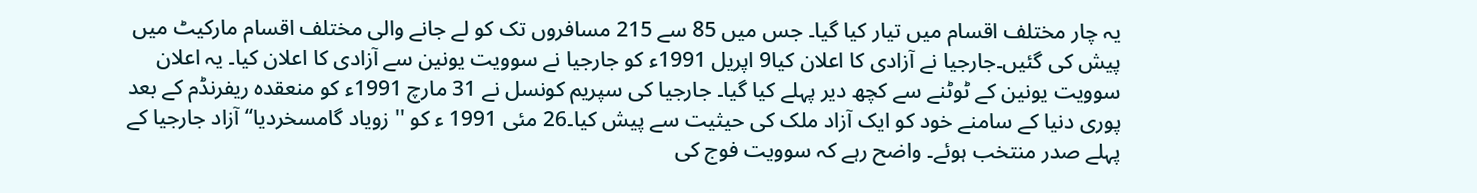یہ چار مختلف اقسام میں تیار کیا گیا۔ جس میں 85 سے 215 مسافروں تک کو لے جانے والی مختلف اقسام مارکیٹ میں پیش کی گئیں۔جارجیا نے آزادی کا اعلان کیا9 اپریل 1991ء کو جارجیا نے سوویت یونین سے آزادی کا اعلان کیا۔ یہ اعلان سوویت یونین کے ٹوٹنے سے کچھ دیر پہلے کیا گیا۔ جارجیا کی سپریم کونسل نے 31 مارچ 1991ء کو منعقدہ ریفرنڈم کے بعد پوری دنیا کے سامنے خود کو ایک آزاد ملک کی حیثیت سے پیش کیا۔26 مئی 1991 ء کو '' زویاد گامسخردیا‘‘ آزاد جارجیا کے پہلے صدر منتخب ہوئے۔ واضح رہے کہ سوویت فوج کی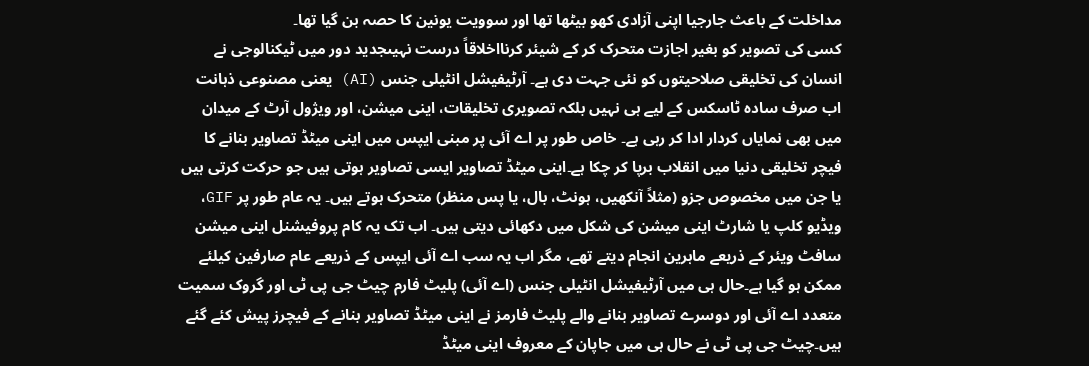مداخلت کے باعث جارجیا اپنی آزادی کھو بیٹھا تھا اور سوویت یونین کا حصہ بن گیا تھا۔
کسی کی تصویر کو بغیر اجازت متحرک کر کے شیئر کرنااخلاقاً درست نہیںجدید دور میں ٹیکنالوجی نے انسان کی تخلیقی صلاحیتوں کو نئی جہت دی ہے۔ آرٹیفیشل انٹیلی جنس (AI) یعنی مصنوعی ذہانت اب صرف سادہ ٹاسکس کے لیے ہی نہیں بلکہ تصویری تخلیقات، اینی میشن، اور ویژول آرٹ کے میدان میں بھی نمایاں کردار ادا کر رہی ہے۔ خاص طور پر اے آئی پر مبنی ایپس میں اینی میٹڈ تصاویر بنانے کا فیچر تخلیقی دنیا میں انقلاب برپا کر چکا ہے۔اینی میٹڈ تصاویر ایسی تصاویر ہوتی ہیں جو حرکت کرتی ہیں یا جن میں مخصوص جزو (مثلاً آنکھیں، ہونٹ، بال، یا پس منظر) متحرک ہوتے ہیں۔ یہ عام طور پر GIF، ویڈیو کلپ یا شارٹ اینی میشن کی شکل میں دکھائی دیتی ہیں۔ اب تک یہ کام پروفیشنل اینی میشن سافٹ ویئر کے ذریعے ماہرین انجام دیتے تھے، مگر اب یہ سب اے آئی ایپس کے ذریعے عام صارفین کیلئے ممکن ہو گیا ہے۔حال ہی میں آرٹیفیشل انٹیلی جنس (اے آئی) پلیٹ فارم چیٹ جی پی ٹی اور گروک سمیت متعدد اے آئی اور دوسرے تصاویر بنانے والے پلیٹ فارمز نے اینی میٹڈ تصاویر بنانے کے فیچرز پیش کئے گئے ہیں۔چیٹ جی پی ٹی نے حال ہی میں جاپان کے معروف اینی میٹڈ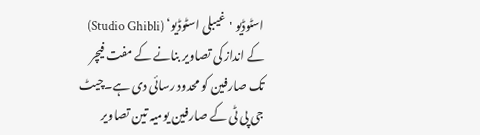اسٹوڈیو 'غیبلی اسٹوڈیو‘ (Studio Ghibli) کے انداز کی تصاویر بنانے کے مفت فیچر تک صارفین کو محدود رسائی دی ہے۔چیٹ جی پی ٹی کے صارفین یومیہ تین تصاویر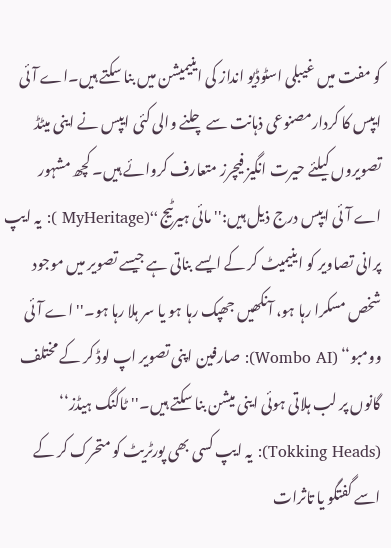کو مفت میں غیبلی اسٹوڈیو انداز کی اینیمیشن میں بنا سکتے ہیں۔اے آئی ایپس کا کردارمصنوعی ذہانت سے چلنے والی کئی ایپس نے اینی میٹڈ تصویروں کیلئے حیرت انگیز فیچرز متعارف کروائے ہیں۔ کچھ مشہور اے آئی ایپس درج ذیل ہیں:''مائی ہیرٹیج ‘‘(MyHeritage ): یہ ایپ پرانی تصاویر کو اینیمیٹ کر کے ایسے بناتی ہے جیسے تصویر میں موجود شخص مسکرا رہا ہو، آنکھیں جھپک رہا ہو یا سر ہلا رہا ہو۔''اے آئی وومبو‘‘ (Wombo AI): صارفین اپنی تصویر اپ لوڈ کر کے مختلف گانوں پر لب ہلاتی ہوئی اینی میشن بنا سکتے ہیں۔''ٹاکنگ ہیڈز‘‘ (Tokking Heads): یہ ایپ کسی بھی پورٹریٹ کو متحرک کر کے اسے گفتگو یا تاثرات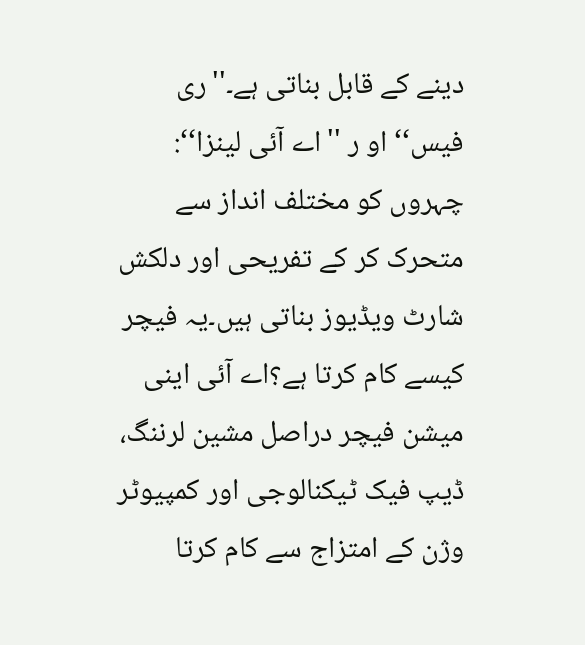دینے کے قابل بناتی ہے۔''ری فیس‘‘ او ر ''اے آئی لینزا‘‘: چہروں کو مختلف انداز سے متحرک کر کے تفریحی اور دلکش شارٹ ویڈیوز بناتی ہیں۔یہ فیچر کیسے کام کرتا ہے؟اے آئی اینی میشن فیچر دراصل مشین لرننگ، ڈیپ فیک ٹیکنالوجی اور کمپیوٹر وژن کے امتزاج سے کام کرتا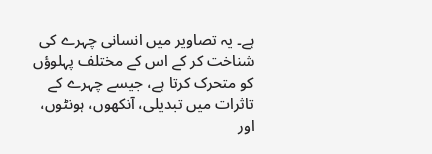ہے۔ یہ تصاویر میں انسانی چہرے کی شناخت کر کے اس کے مختلف پہلوؤں کو متحرک کرتا ہے، جیسے چہرے کے تاثرات میں تبدیلی، آنکھوں، ہونٹوں، اور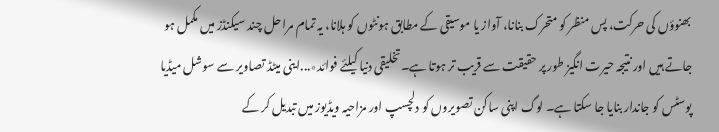بھنوؤں کی حرکت، پس منظر کو متحرک بنانا، آواز یا موسیقی کے مطابق ہونٹوں کو ہلانا، یہ تمام مراحل چند سیکنڈز میں مکمل ہو جاتے ہیں اور نتیجہ حیرت انگیز طور پر حقیقت سے قریب تر ہوتا ہے۔تخلیقی دنیا کیلئے فوائد٭...اینی میٹڈ تصاویر سے سوشل میڈیا پوسٹس کو جاندار بنایا جا سکتا ہے۔ لوگ اپنی ساکن تصویروں کو دلچسپ اور مزاحیہ ویڈیوز میں تبدیل کر کے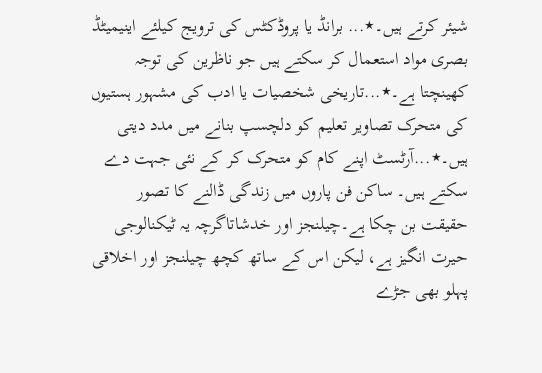شیئر کرتے ہیں۔٭... برانڈ یا پروڈکٹس کی ترویج کیلئے اینیمیٹڈ بصری مواد استعمال کر سکتے ہیں جو ناظرین کی توجہ کھینچتا ہے۔٭...تاریخی شخصیات یا ادب کی مشہور ہستیوں کی متحرک تصاویر تعلیم کو دلچسپ بنانے میں مدد دیتی ہیں۔٭...آرٹسٹ اپنے کام کو متحرک کر کے نئی جہت دے سکتے ہیں۔ ساکن فن پاروں میں زندگی ڈالنے کا تصور حقیقت بن چکا ہے۔چیلنجز اور خدشاتاگرچہ یہ ٹیکنالوجی حیرت انگیز ہے، لیکن اس کے ساتھ کچھ چیلنجز اور اخلاقی پہلو بھی جڑے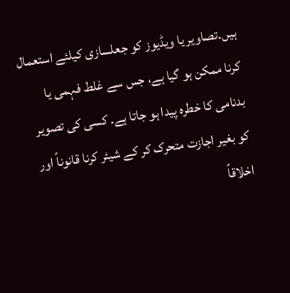ہیں۔تصاویر یا ویڈیوز کو جعلسازی کیلئے استعمال کرنا ممکن ہو گیا ہے، جس سے غلط فہمی یا بدنامی کا خطرہ پیدا ہو جاتا ہے۔ کسی کی تصویر کو بغیر اجازت متحرک کر کے شیئر کرنا قانوناً اور اخلاقاً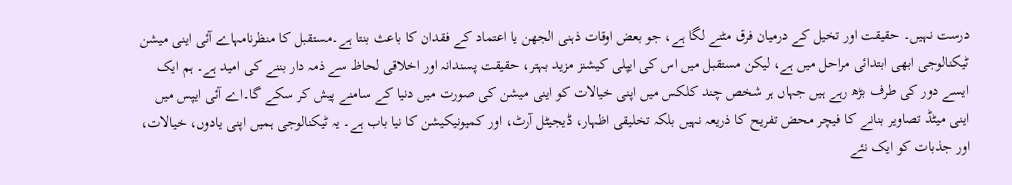درست نہیں۔ حقیقت اور تخیل کے درمیان فرق مٹنے لگا ہے، جو بعض اوقات ذہنی الجھن یا اعتماد کے فقدان کا باعث بنتا ہے۔مستقبل کا منظرنامہاے آئی اینی میشن ٹیکنالوجی ابھی ابتدائی مراحل میں ہے، لیکن مستقبل میں اس کی ایپلی کیشنز مزید بہتر، حقیقت پسندانہ اور اخلاقی لحاظ سے ذمہ دار بننے کی امید ہے۔ ہم ایک ایسے دور کی طرف بڑھ رہے ہیں جہاں ہر شخص چند کلکس میں اپنی خیالات کو اینی میشن کی صورت میں دنیا کے سامنے پیش کر سکے گا۔اے آئی ایپس میں اینی میٹڈ تصاویر بنانے کا فیچر محض تفریح کا ذریعہ نہیں بلکہ تخلیقی اظہار، ڈیجیٹل آرٹ، اور کمیونیکیشن کا نیا باب ہے۔ یہ ٹیکنالوجی ہمیں اپنی یادوں، خیالات، اور جذبات کو ایک نئے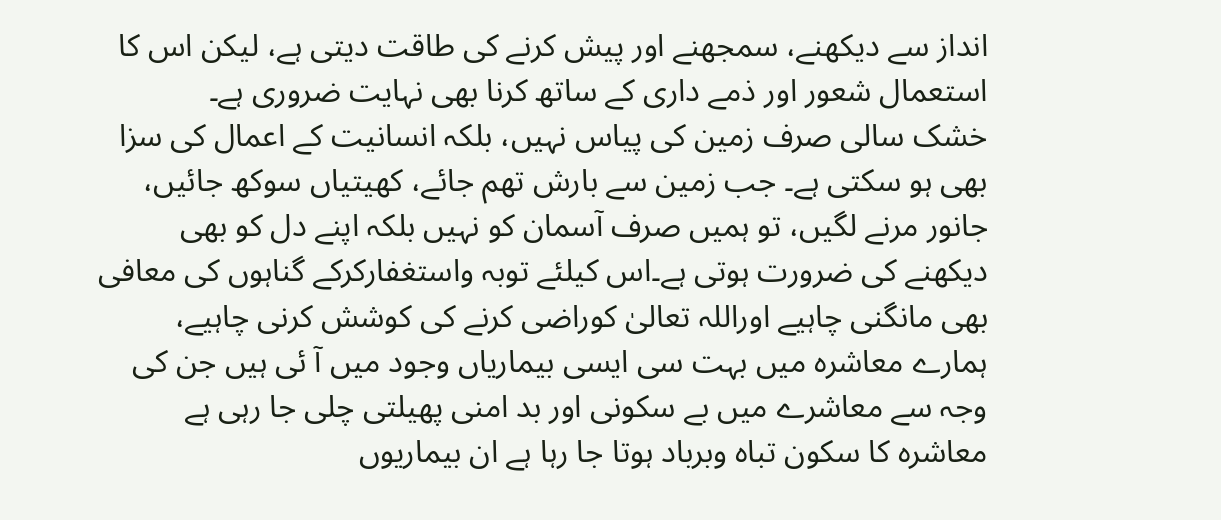انداز سے دیکھنے، سمجھنے اور پیش کرنے کی طاقت دیتی ہے، لیکن اس کا استعمال شعور اور ذمے داری کے ساتھ کرنا بھی نہایت ضروری ہے۔
خشک سالی صرف زمین کی پیاس نہیں، بلکہ انسانیت کے اعمال کی سزا بھی ہو سکتی ہے۔ جب زمین سے بارش تھم جائے، کھیتیاں سوکھ جائیں، جانور مرنے لگیں، تو ہمیں صرف آسمان کو نہیں بلکہ اپنے دل کو بھی دیکھنے کی ضرورت ہوتی ہے۔اس کیلئے توبہ واستغفارکرکے گناہوں کی معافی بھی مانگنی چاہیے اوراللہ تعالیٰ کوراضی کرنے کی کوشش کرنی چاہیے،
ہمارے معاشرہ میں بہت سی ایسی بیماریاں وجود میں آ ئی ہیں جن کی وجہ سے معاشرے میں بے سکونی اور بد امنی پھیلتی چلی جا رہی ہے معاشرہ کا سکون تباہ وبرباد ہوتا جا رہا ہے ان بیماریوں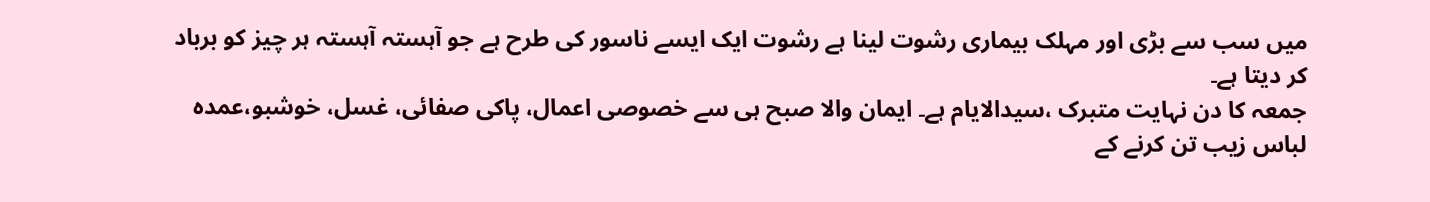میں سب سے بڑی اور مہلک بیماری رشوت لینا ہے رشوت ایک ایسے ناسور کی طرح ہے جو آہستہ آہستہ ہر چیز کو برباد کر دیتا ہے۔
جمعہ کا دن نہایت متبرک ،سیدالایام ہے۔ ایمان والا صبح ہی سے خصوصی اعمال، پاکی صفائی، غسل، خوشبو،عمدہ لباس زیب تن کرنے کے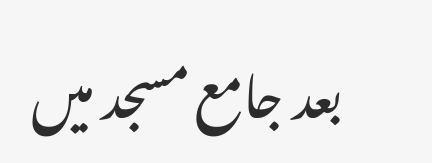بعد جامع مسجد میں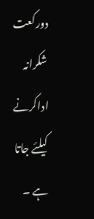دورکعت شکرانہ اداکرنے کیلئے جاتا ہے ۔